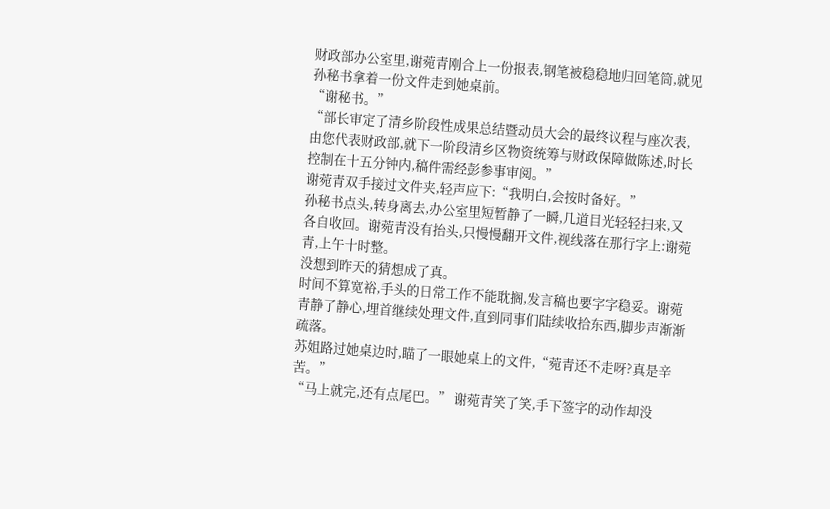财政部办公室里,谢菀青刚合上一份报表,钢笔被稳稳地归回笔筒,就见孙秘书拿着一份文件走到她桌前。
“谢秘书。”
“部长审定了清乡阶段性成果总结暨动员大会的最终议程与座次表,由您代表财政部,就下一阶段清乡区物资统筹与财政保障做陈述,时长控制在十五分钟内,稿件需经彭参事审阅。”
谢菀青双手接过文件夹,轻声应下:“我明白,会按时备好。”
孙秘书点头,转身离去,办公室里短暂静了一瞬,几道目光轻轻扫来,又各自收回。谢菀青没有抬头,只慢慢翻开文件,视线落在那行字上:谢菀青,上午十时整。
没想到昨天的猜想成了真。
时间不算宽裕,手头的日常工作不能耽搁,发言稿也要字字稳妥。谢菀青静了静心,埋首继续处理文件,直到同事们陆续收拾东西,脚步声渐渐疏落。
苏姐路过她桌边时,瞄了一眼她桌上的文件,“菀青还不走呀?真是辛苦。”
“马上就完,还有点尾巴。” 谢菀青笑了笑,手下签字的动作却没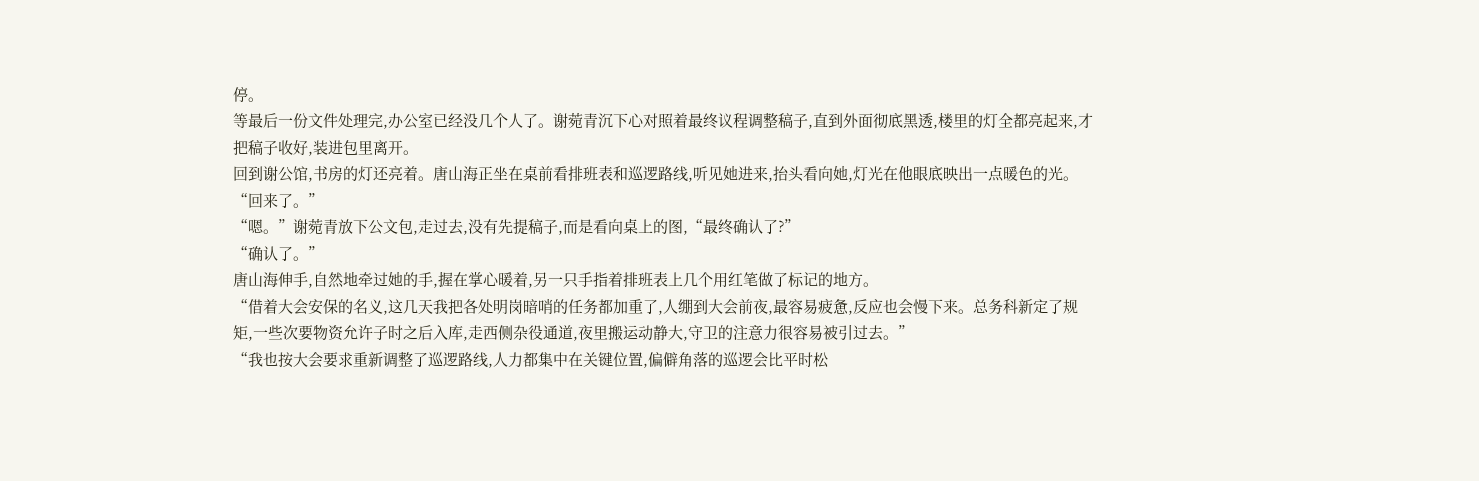停。
等最后一份文件处理完,办公室已经没几个人了。谢菀青沉下心对照着最终议程调整稿子,直到外面彻底黑透,楼里的灯全都亮起来,才把稿子收好,装进包里离开。
回到谢公馆,书房的灯还亮着。唐山海正坐在桌前看排班表和巡逻路线,听见她进来,抬头看向她,灯光在他眼底映出一点暖色的光。
“回来了。”
“嗯。”谢菀青放下公文包,走过去,没有先提稿子,而是看向桌上的图,“最终确认了?”
“确认了。”
唐山海伸手,自然地牵过她的手,握在掌心暖着,另一只手指着排班表上几个用红笔做了标记的地方。
“借着大会安保的名义,这几天我把各处明岗暗哨的任务都加重了,人绷到大会前夜,最容易疲惫,反应也会慢下来。总务科新定了规矩,一些次要物资允许子时之后入库,走西侧杂役通道,夜里搬运动静大,守卫的注意力很容易被引过去。”
“我也按大会要求重新调整了巡逻路线,人力都集中在关键位置,偏僻角落的巡逻会比平时松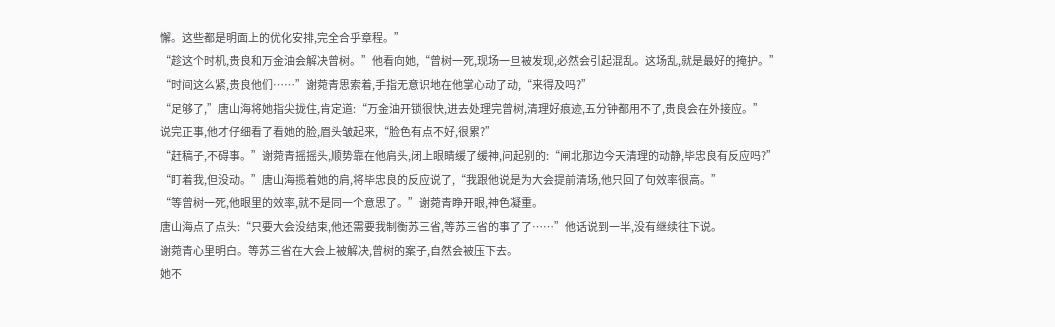懈。这些都是明面上的优化安排,完全合乎章程。”
“趁这个时机,贵良和万金油会解决曾树。”他看向她,“曾树一死,现场一旦被发现,必然会引起混乱。这场乱,就是最好的掩护。”
“时间这么紧,贵良他们……”谢菀青思索着,手指无意识地在他掌心动了动,“来得及吗?”
“足够了,”唐山海将她指尖拢住,肯定道:“万金油开锁很快,进去处理完曾树,清理好痕迹,五分钟都用不了,贵良会在外接应。”
说完正事,他才仔细看了看她的脸,眉头皱起来,“脸色有点不好,很累?”
“赶稿子,不碍事。”谢菀青摇摇头,顺势靠在他肩头,闭上眼睛缓了缓神,问起别的:“闸北那边今天清理的动静,毕忠良有反应吗?”
“盯着我,但没动。”唐山海揽着她的肩,将毕忠良的反应说了,“我跟他说是为大会提前清场,他只回了句效率很高。”
“等曾树一死,他眼里的效率,就不是同一个意思了。”谢菀青睁开眼,神色凝重。
唐山海点了点头:“只要大会没结束,他还需要我制衡苏三省,等苏三省的事了了……”他话说到一半,没有继续往下说。
谢菀青心里明白。等苏三省在大会上被解决,曾树的案子,自然会被压下去。
她不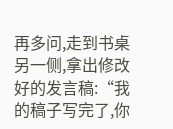再多问,走到书桌另一侧,拿出修改好的发言稿:“我的稿子写完了,你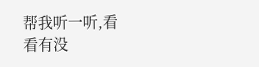帮我听一听,看看有没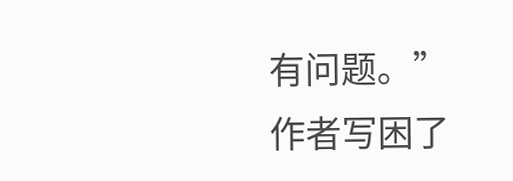有问题。”
作者写困了